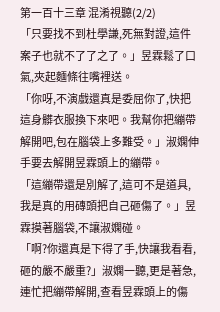第一百十三章 混淆視聽(2/2)
「只要找不到杜學謙,死無對證,這件案子也就不了了之了。」昱霖鬆了口氣,夾起麵條往嘴裡送。
「你呀,不演戲還真是委屈你了,快把這身髒衣服換下來吧。我幫你把繃帶解開吧,包在腦袋上多難受。」淑嫻伸手要去解開昱霖頭上的繃帶。
「這繃帶還是別解了,這可不是道具,我是真的用磚頭把自己砸傷了。」昱霖摸著腦袋,不讓淑嫻碰。
「啊?你還真是下得了手,快讓我看看,砸的嚴不嚴重?」淑嫻一聽,更是著急,連忙把繃帶解開,查看昱霖頭上的傷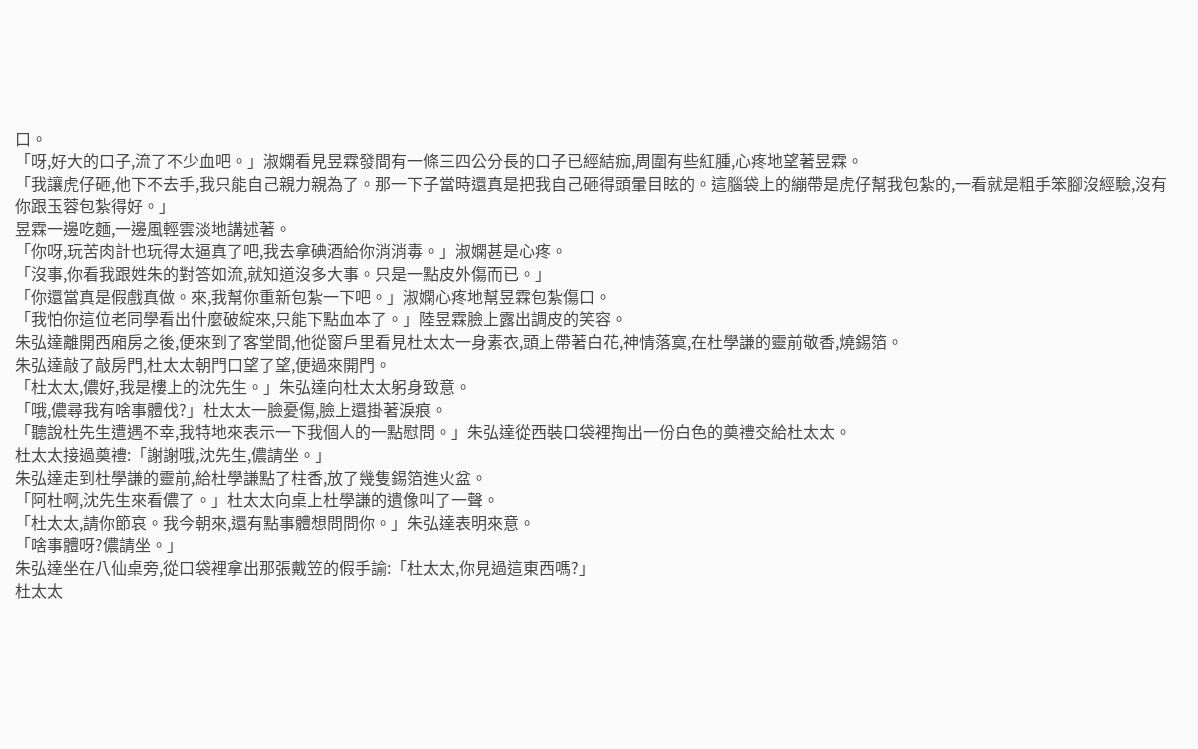口。
「呀,好大的口子,流了不少血吧。」淑嫻看見昱霖發間有一條三四公分長的口子已經結痂,周圍有些紅腫,心疼地望著昱霖。
「我讓虎仔砸,他下不去手,我只能自己親力親為了。那一下子當時還真是把我自己砸得頭暈目眩的。這腦袋上的繃帶是虎仔幫我包紮的,一看就是粗手笨腳沒經驗,沒有你跟玉蓉包紮得好。」
昱霖一邊吃麵,一邊風輕雲淡地講述著。
「你呀,玩苦肉計也玩得太逼真了吧,我去拿碘酒給你消消毒。」淑嫻甚是心疼。
「沒事,你看我跟姓朱的對答如流,就知道沒多大事。只是一點皮外傷而已。」
「你還當真是假戲真做。來,我幫你重新包紮一下吧。」淑嫻心疼地幫昱霖包紮傷口。
「我怕你這位老同學看出什麼破綻來,只能下點血本了。」陸昱霖臉上露出調皮的笑容。
朱弘達離開西廂房之後,便來到了客堂間,他從窗戶里看見杜太太一身素衣,頭上帶著白花,神情落寞,在杜學謙的靈前敬香,燒錫箔。
朱弘達敲了敲房門,杜太太朝門口望了望,便過來開門。
「杜太太,儂好,我是樓上的沈先生。」朱弘達向杜太太躬身致意。
「哦,儂尋我有啥事體伐?」杜太太一臉憂傷,臉上還掛著淚痕。
「聽說杜先生遭遇不幸,我特地來表示一下我個人的一點慰問。」朱弘達從西裝口袋裡掏出一份白色的奠禮交給杜太太。
杜太太接過奠禮:「謝謝哦,沈先生,儂請坐。」
朱弘達走到杜學謙的靈前,給杜學謙點了柱香,放了幾隻錫箔進火盆。
「阿杜啊,沈先生來看儂了。」杜太太向桌上杜學謙的遺像叫了一聲。
「杜太太,請你節哀。我今朝來,還有點事體想問問你。」朱弘達表明來意。
「啥事體呀?儂請坐。」
朱弘達坐在八仙桌旁,從口袋裡拿出那張戴笠的假手諭:「杜太太,你見過這東西嗎?」
杜太太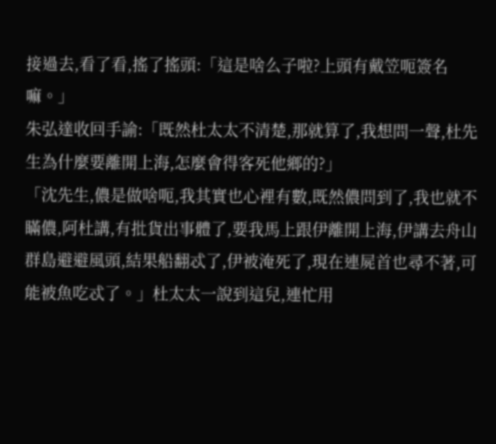接過去,看了看,搖了搖頭:「這是啥么子啦?上頭有戴笠呃簽名嘛。」
朱弘達收回手諭:「既然杜太太不清楚,那就算了,我想問一聲,杜先生為什麼要離開上海,怎麼會得客死他鄉的?」
「沈先生,儂是做啥呃,我其實也心裡有數,既然儂問到了,我也就不瞞儂,阿杜講,有批貨出事體了,要我馬上跟伊離開上海,伊講去舟山群島避避風頭,結果船翻忒了,伊被淹死了,現在連屍首也尋不著,可能被魚吃忒了。」杜太太一說到這兒,連忙用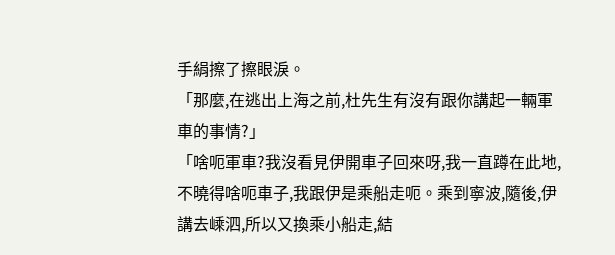手絹擦了擦眼淚。
「那麼,在逃出上海之前,杜先生有沒有跟你講起一輛軍車的事情?」
「啥呃軍車?我沒看見伊開車子回來呀,我一直蹲在此地,不曉得啥呃車子,我跟伊是乘船走呃。乘到寧波,隨後,伊講去嵊泗,所以又換乘小船走,結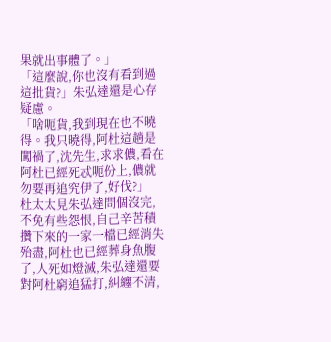果就出事體了。」
「這麼說,你也沒有看到過這批貨?」朱弘達還是心存疑慮。
「啥呃貨,我到現在也不曉得。我只曉得,阿杜這趟是闖禍了,沈先生,求求儂,看在阿杜已經死忒呃份上,儂就勿要再追究伊了,好伐?」
杜太太見朱弘達問個沒完,不免有些怨恨,自己辛苦積攢下來的一家一檔已經消失殆盡,阿杜也已經葬身魚腹了,人死如燈滅,朱弘達還要對阿杜窮追猛打,糾纏不清,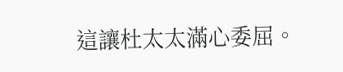這讓杜太太滿心委屈。